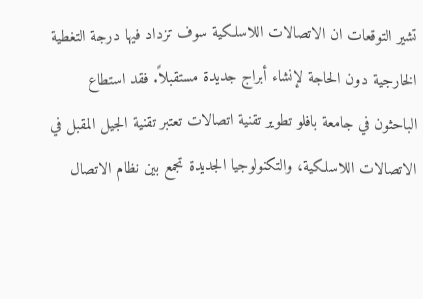تشير التوقعات ان الاتصالات اللاسلكية سوف تزداد فيها درجة التغطية الخارجية دون الحاجة لإنشاء أبراج جديدة مستقبلاً. فقد استطاع الباحثون في جامعة بافلو تطوير تقنية اتصالات تعتبر تقنية الجيل المقبل في الاتصالات اللاسلكية، والتكنولوجيا الجديدة تجمع بين نظام الاتصال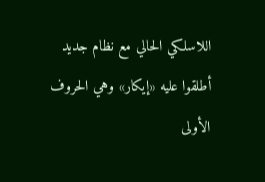اللاسلكي الحالي مع نظام جديد أطلقوا عليه «إيكار» وهي الحروف الأولى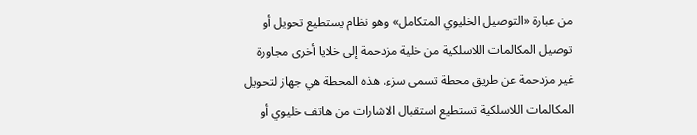من عبارة «التوصيل الخليوي المتكامل» وهو نظام يستطيع تحويل أو توصيل المكالمات اللاسلكية من خلية مزدحمة إلى خلايا أخرى مجاورة غير مزدحمة عن طريق محطة تسمى سزء. هذه المحطة هي جهاز لتحويل المكالمات اللاسلكية تستطيع استقبال الاشارات من هاتف خليوي أو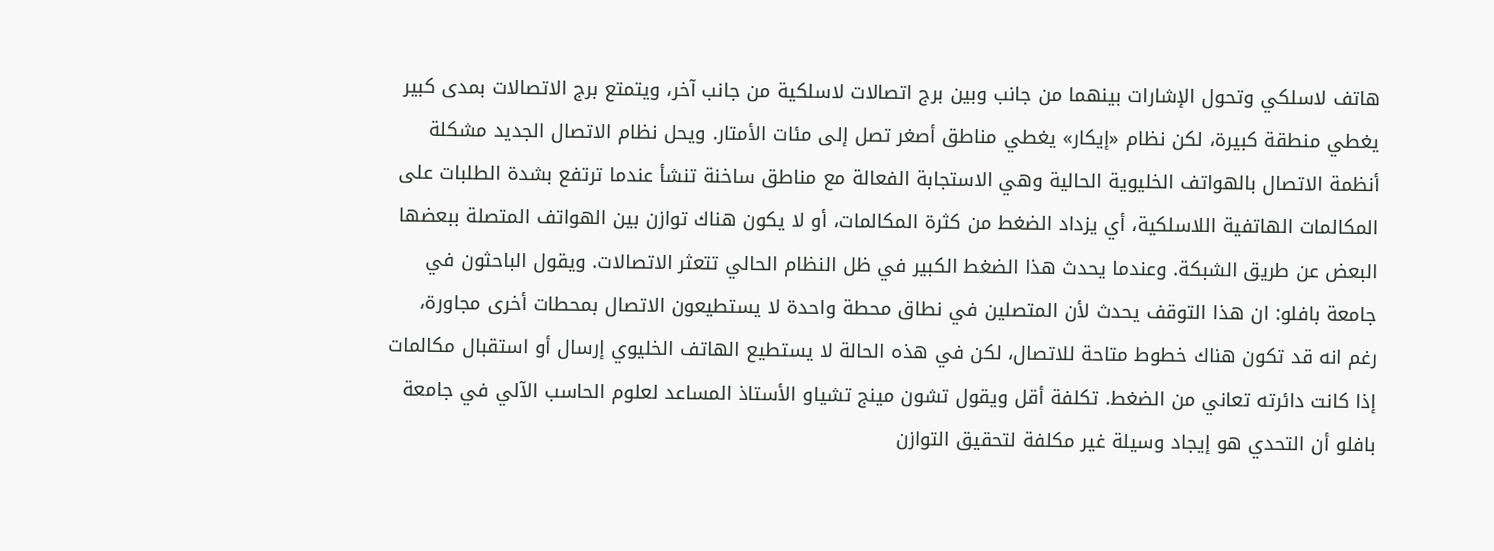هاتف لاسلكي وتحول الإشارات بينهما من جانب وبين برج اتصالات لاسلكية من جانب آخر، ويتمتع برج الاتصالات بمدى كبير يغطي منطقة كبيرة، لكن نظام «إيكار» يغطي مناطق أصغر تصل إلى مئات الأمتار. ويحل نظام الاتصال الجديد مشكلة أنظمة الاتصال بالهواتف الخليوية الحالية وهي الاستجابة الفعالة مع مناطق ساخنة تنشأ عندما ترتفع بشدة الطلبات على المكالمات الهاتفية اللاسلكية، أي يزداد الضغط من كثرة المكالمات، أو لا يكون هناك توازن بين الهواتف المتصلة ببعضها البعض عن طريق الشبكة. وعندما يحدث هذا الضغط الكبير في ظل النظام الحالي تتعثر الاتصالات. ويقول الباحثون في جامعة بافلو: ان هذا التوقف يحدث لأن المتصلين في نطاق محطة واحدة لا يستطيعون الاتصال بمحطات أخرى مجاورة، رغم انه قد تكون هناك خطوط متاحة للاتصال، لكن في هذه الحالة لا يستطيع الهاتف الخليوي إرسال أو استقبال مكالمات إذا كانت دائرته تعاني من الضغط. تكلفة أقل ويقول تشون مينج تشياو الأستاذ المساعد لعلوم الحاسب الآلي في جامعة بافلو أن التحدي هو إيجاد وسيلة غير مكلفة لتحقيق التوازن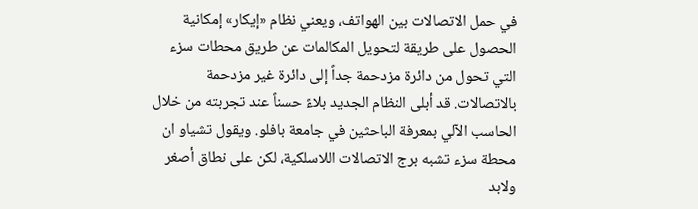في حمل الاتصالات بين الهواتف، ويعني نظام «إيكار» إمكانية الحصول على طريقة لتحويل المكالمات عن طريق محطات سزء التي تحول من دائرة مزدحمة جداً إلى دائرة غير مزدحمة بالاتصالات. قد أبلى النظام الجديد بلاءً حسناً عند تجربته من خلال الحاسب الآلي بمعرفة الباحثين في جامعة بافلو. ويقول تشياو ان محطة سزء تشبه برج الاتصالات اللاسلكية، لكن على نطاق أصغر ولابد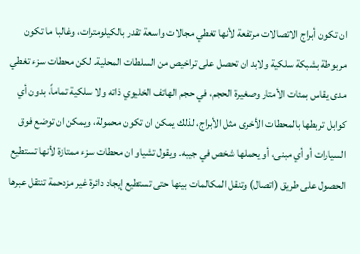ان تكون أبراج الاتصالات مرتفعة لأنها تغطي مجالات واسعة تقدر بالكيلومترات، وغالبا ما تكون مربوطة بشبكة سلكية ولابد ان تحصل على تراخيص من السلطات المحلية. لكن محطات سزء تغطي مدى يقاس بمئات الأمتار وصغيرة الحجم، في حجم الهاتف الخليوي ذاته ولا سلكية تماماً، بدون أي كوابل تربطها بالمحطات الأخرى مثل الأبراج، لذلك يمكن ان تكون محمولة، ويمكن ان توضع فوق السيارات أو أي مبنى، أو يحملها شخص في جيبه. ويقول تشياو ان محطات سزء ممتازة لأنها تستطيع الحصول على طريق (اتصال) وتنقل المكالمات بينها حتى تستطيع إيجاد دائرة غير مزدحمة تنتقل عبرها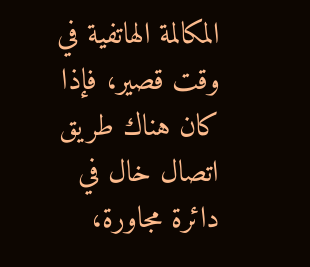المكالمة الهاتفية في وقت قصير، فإذا كان هناك طريق اتصال خال في دائرة مجاورة،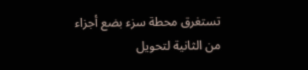تستغرق محطة سزء بضع أجزاء من الثانية لتحويل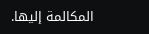المكالمة إليها.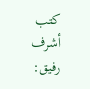كتب أشرف رفيق: